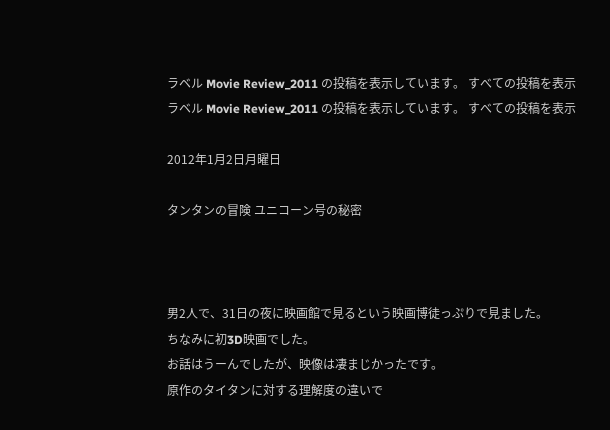ラベル Movie Review_2011 の投稿を表示しています。 すべての投稿を表示
ラベル Movie Review_2011 の投稿を表示しています。 すべての投稿を表示

2012年1月2日月曜日

タンタンの冒険 ユニコーン号の秘密



男2人で、31日の夜に映画館で見るという映画博徒っぷりで見ました。
ちなみに初3D映画でした。
お話はうーんでしたが、映像は凄まじかったです。
原作のタイタンに対する理解度の違いで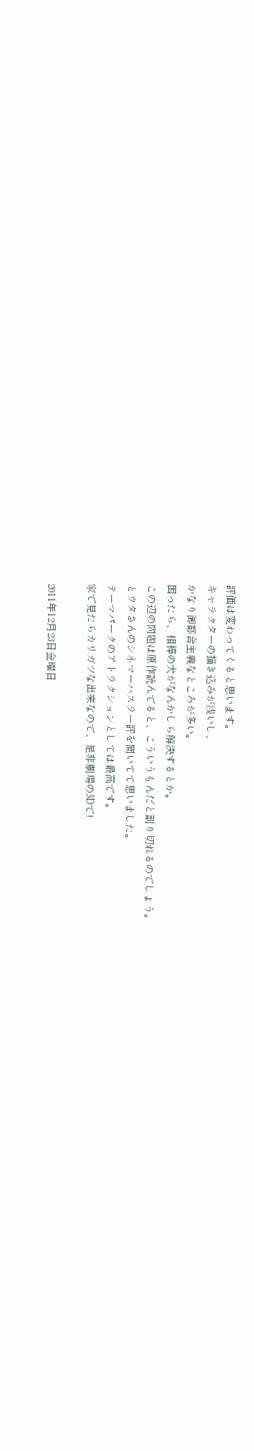評価は変わってくると思います。
キャラクターの描き込みが浅いし、
かなり御都合主義なところが多い。
困ったら、相棒の犬がなんかしら解決するとか。
この辺の問題は原作読んでると、こういうもんだと割り切れるのでしょう。
とウタさんのシネマーハスラー評を聞いてて思いました。
テーマパークのアトラクションとしては最高です。
家で見たらカリガツな出来なので、是非劇場の3Dで!

2011年12月23日金曜日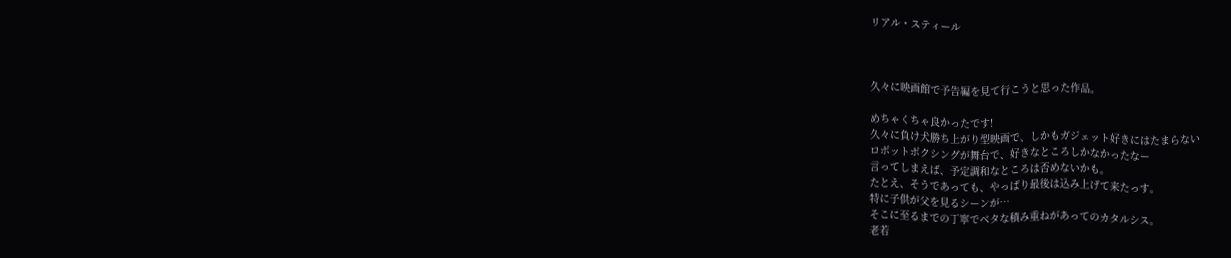リアル・スティール



久々に映画館で予告編を見て行こうと思った作品。

めちゃくちゃ良かったです!
久々に負け犬勝ち上がり型映画で、しかもガジェット好きにはたまらない
ロボットボクシングが舞台で、好きなところしかなかったなー
言ってしまえば、予定調和なところは否めないかも。
たとえ、そうであっても、やっぱり最後は込み上げて来たっす。
特に子供が父を見るシーンが…
そこに至るまでの丁寧でベタな積み重ねがあってのカタルシス。
老若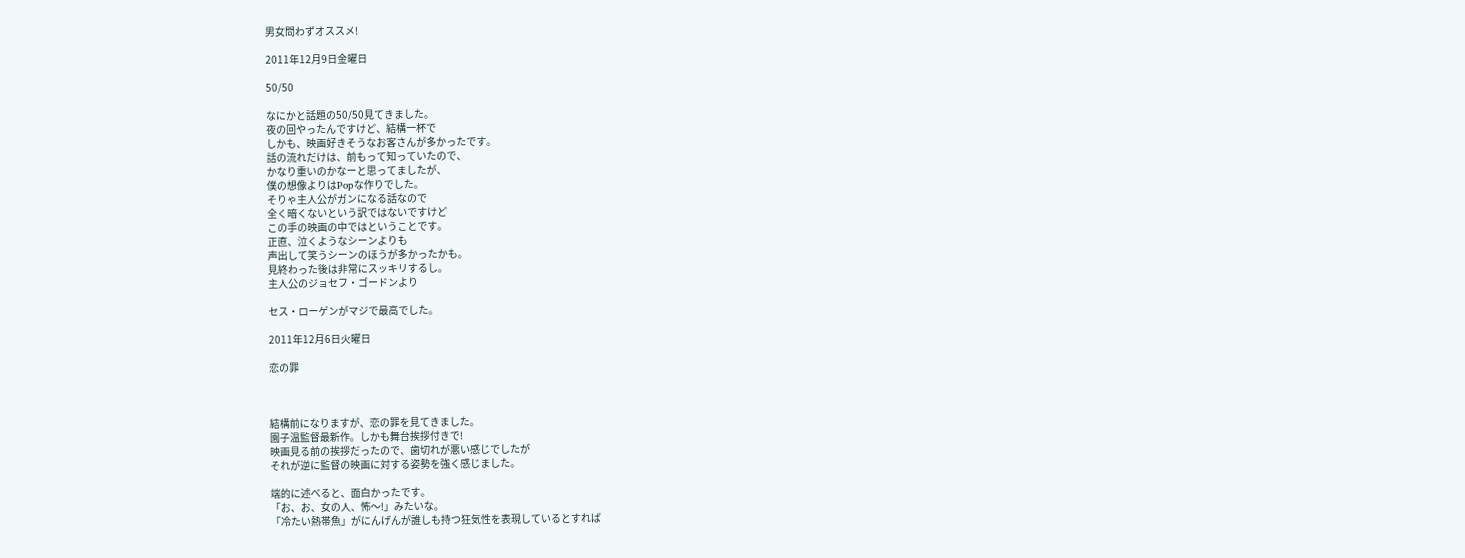男女問わずオススメ!

2011年12月9日金曜日

50/50

なにかと話題の50/50見てきました。
夜の回やったんですけど、結構一杯で
しかも、映画好きそうなお客さんが多かったです。
話の流れだけは、前もって知っていたので、
かなり重いのかなーと思ってましたが、
僕の想像よりはPopな作りでした。
そりゃ主人公がガンになる話なので
全く暗くないという訳ではないですけど
この手の映画の中ではということです。
正直、泣くようなシーンよりも
声出して笑うシーンのほうが多かったかも。
見終わった後は非常にスッキリするし。
主人公のジョセフ・ゴードンより

セス・ローゲンがマジで最高でした。

2011年12月6日火曜日

恋の罪



結構前になりますが、恋の罪を見てきました。
園子温監督最新作。しかも舞台挨拶付きで!
映画見る前の挨拶だったので、歯切れが悪い感じでしたが
それが逆に監督の映画に対する姿勢を強く感じました。

端的に述べると、面白かったです。
「お、お、女の人、怖〜!」みたいな。
「冷たい熱帯魚」がにんげんが誰しも持つ狂気性を表現しているとすれば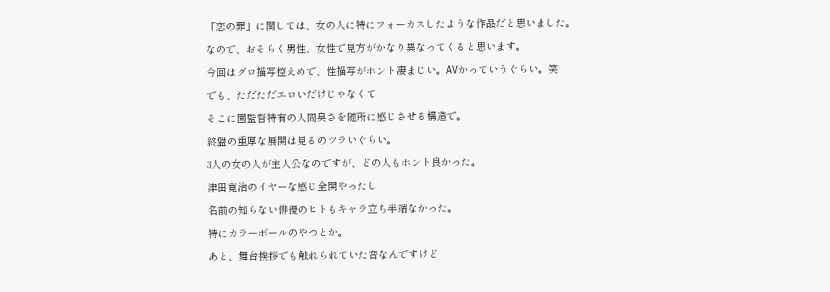「恋の罪」に関しては、女の人に特にフォーカスしたような作品だと思いました。
なので、おそらく男性、女性で見方がかなり異なってくると思います。
今回はグロ描写控えめで、性描写がホント凄まじい。AVかっていうぐらい。笑
でも、ただただエロいだけじゃなくて
そこに園監督特有の人間臭さを随所に感じさせる構造で。
終盤の重厚な展開は見るのツラいぐらい。
3人の女の人が主人公なのですが、どの人もホント良かった。
津田寛治のイヤーな感じ全開やったし
名前の知らない俳優のヒトもキャラ立ち半端なかった。
特にカラーボールのやつとか。
あと、舞台挨拶でも触れられていた音なんですけど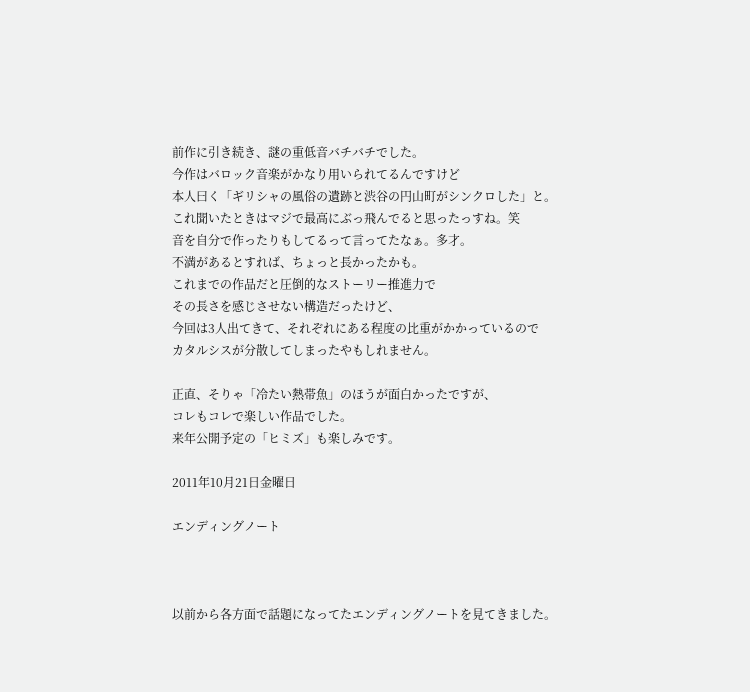前作に引き続き、謎の重低音バチバチでした。
今作はバロック音楽がかなり用いられてるんですけど
本人曰く「ギリシャの風俗の遺跡と渋谷の円山町がシンクロした」と。
これ聞いたときはマジで最高にぶっ飛んでると思ったっすね。笑
音を自分で作ったりもしてるって言ってたなぁ。多才。
不満があるとすれば、ちょっと長かったかも。
これまでの作品だと圧倒的なストーリー推進力で
その長さを感じさせない構造だったけど、
今回は3人出てきて、それぞれにある程度の比重がかかっているので
カタルシスが分散してしまったやもしれません。

正直、そりゃ「冷たい熱帯魚」のほうが面白かったですが、
コレもコレで楽しい作品でした。
来年公開予定の「ヒミズ」も楽しみです。

2011年10月21日金曜日

エンディングノート



以前から各方面で話題になってたエンディングノートを見てきました。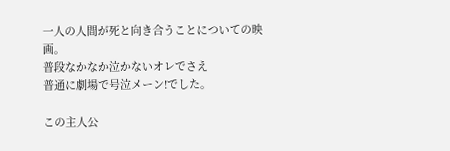一人の人間が死と向き合うことについての映画。
普段なかなか泣かないオレでさえ
普通に劇場で号泣メーン!でした。

この主人公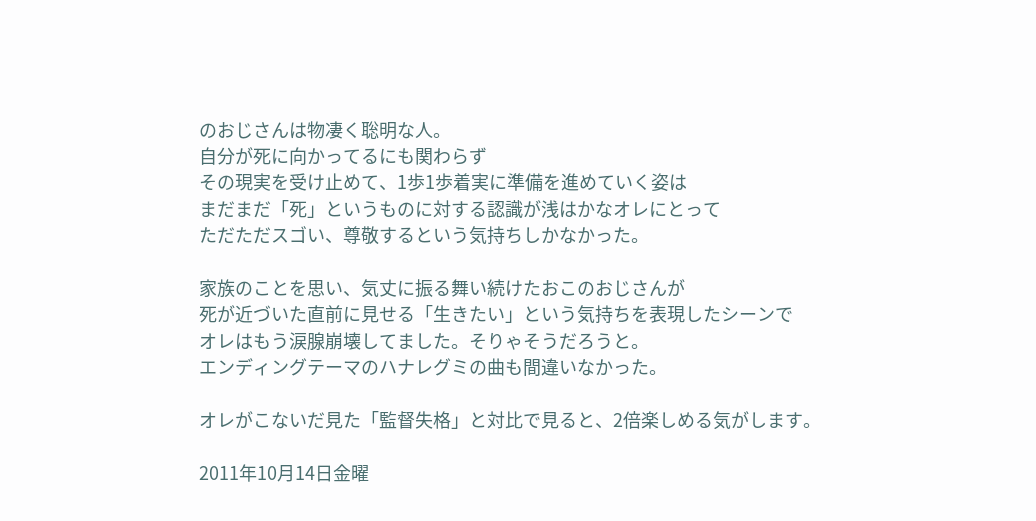のおじさんは物凄く聡明な人。
自分が死に向かってるにも関わらず
その現実を受け止めて、1歩1歩着実に準備を進めていく姿は
まだまだ「死」というものに対する認識が浅はかなオレにとって
ただただスゴい、尊敬するという気持ちしかなかった。

家族のことを思い、気丈に振る舞い続けたおこのおじさんが
死が近づいた直前に見せる「生きたい」という気持ちを表現したシーンで
オレはもう涙腺崩壊してました。そりゃそうだろうと。
エンディングテーマのハナレグミの曲も間違いなかった。

オレがこないだ見た「監督失格」と対比で見ると、2倍楽しめる気がします。

2011年10月14日金曜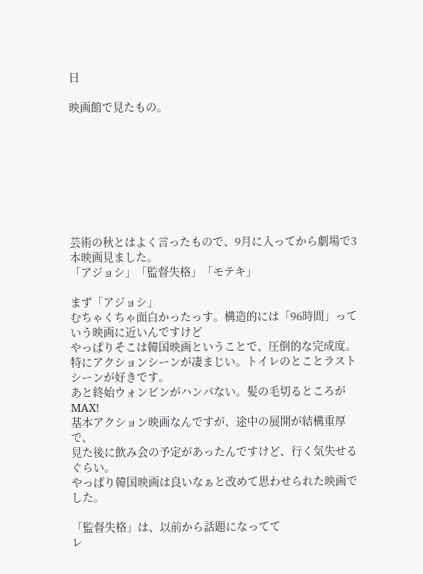日

映画館で見たもの。








芸術の秋とはよく言ったもので、9月に入ってから劇場で3本映画見ました。
「アジョシ」「監督失格」「モテキ」

まず「アジョシ」
むちゃくちゃ面白かったっす。構造的には「96時間」っていう映画に近いんですけど
やっぱりそこは韓国映画ということで、圧倒的な完成度。
特にアクションシーンが凄まじい。トイレのとことラストシーンが好きです。
あと終始ウォンビンがハンパない。髪の毛切るところがMAX!
基本アクション映画なんですが、途中の展開が結構重厚で、
見た後に飲み会の予定があったんですけど、行く気失せるぐらい。
やっぱり韓国映画は良いなぁと改めて思わせられた映画でした。

「監督失格」は、以前から話題になってて
レ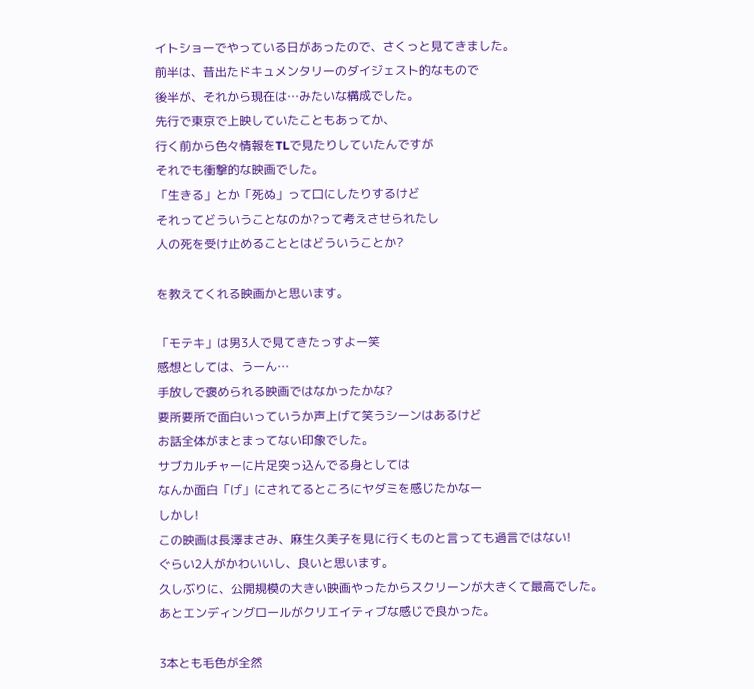イトショーでやっている日があったので、さくっと見てきました。
前半は、昔出たドキュメンタリーのダイジェスト的なもので
後半が、それから現在は…みたいな構成でした。
先行で東京で上映していたこともあってか、
行く前から色々情報をTLで見たりしていたんですが
それでも衝撃的な映画でした。
「生きる」とか「死ぬ」って口にしたりするけど
それってどういうことなのか?って考えさせられたし
人の死を受け止めることとはどういうことか?

を教えてくれる映画かと思います。

「モテキ」は男3人で見てきたっすよー笑
感想としては、うーん…
手放しで褒められる映画ではなかったかな?
要所要所で面白いっていうか声上げて笑うシーンはあるけど
お話全体がまとまってない印象でした。
サブカルチャーに片足突っ込んでる身としては
なんか面白「げ」にされてるところにヤダミを感じたかなー
しかし!
この映画は長澤まさみ、麻生久美子を見に行くものと言っても過言ではない!
ぐらい2人がかわいいし、良いと思います。
久しぶりに、公開規模の大きい映画やったからスクリーンが大きくて最高でした。
あとエンディングロールがクリエイティブな感じで良かった。

3本とも毛色が全然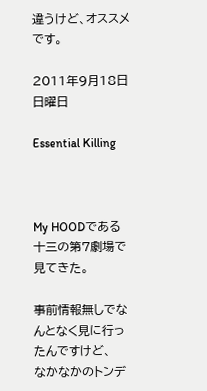違うけど、オススメです。

2011年9月18日日曜日

Essential Killing



My HOODである十三の第7劇場で見てきた。

事前情報無しでなんとなく見に行ったんですけど、
なかなかのトンデ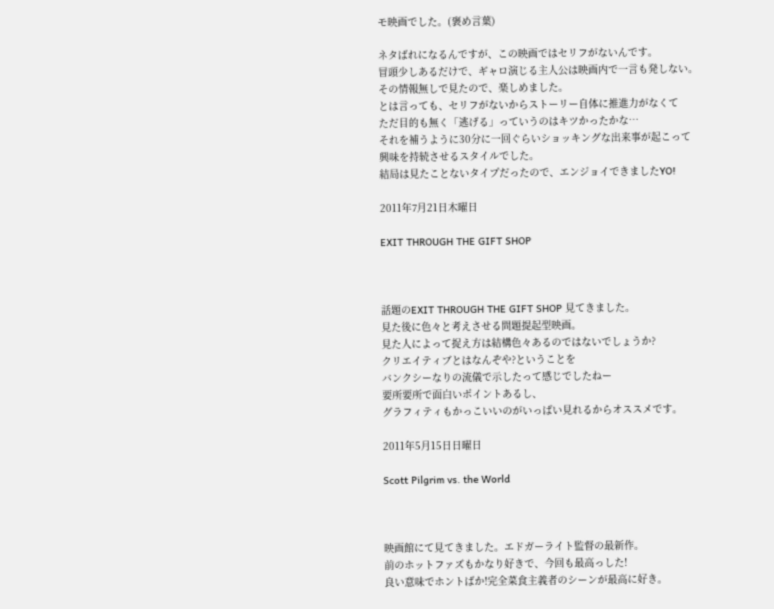モ映画でした。(褒め言葉)

ネタばれになるんですが、この映画ではセリフがないんです。
冒頭少しあるだけで、ギャロ演じる主人公は映画内で一言も発しない。
その情報無しで見たので、楽しめました。
とは言っても、セリフがないからストーリー自体に推進力がなくて
ただ目的も無く「逃げる」っていうのはキツかったかな…
それを補うように30分に一回ぐらいショッキングな出来事が起こって
興味を持続させるスタイルでした。
結局は見たことないタイプだったので、エンジョイできましたYO!

2011年7月21日木曜日

EXIT THROUGH THE GIFT SHOP



話題のEXIT THROUGH THE GIFT SHOP 見てきました。
見た後に色々と考えさせる問題提起型映画。
見た人によって捉え方は結構色々あるのではないでしょうか?
クリエイティブとはなんぞや?ということを
バンクシーなりの流儀で示したって感じでしたねー
要所要所で面白いポイントあるし、
グラフィティもかっこいいのがいっぱい見れるからオススメです。

2011年5月15日日曜日

Scott Pilgrim vs. the World



映画館にて見てきました。エドガーライト監督の最新作。
前のホットファズもかなり好きで、今回も最高っした!
良い意味でホントばか!完全菜食主義者のシーンが最高に好き。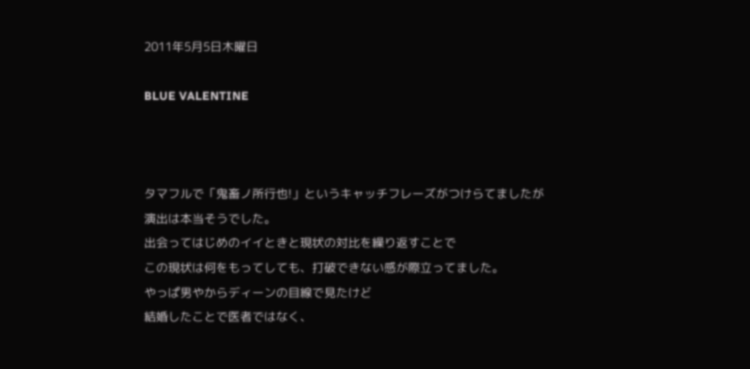2011年5月5日木曜日

BLUE VALENTINE



タマフルで「鬼畜ノ所行也!」というキャッチフレーズがつけらてましたが
演出は本当そうでした。
出会ってはじめのイイときと現状の対比を繰り返すことで
この現状は何をもってしても、打破できない感が際立ってました。
やっぱ男やからディーンの目線で見たけど
結婚したことで医者ではなく、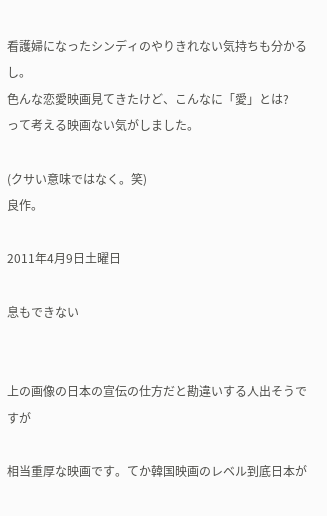看護婦になったシンディのやりきれない気持ちも分かるし。
色んな恋愛映画見てきたけど、こんなに「愛」とは?
って考える映画ない気がしました。

(クサい意味ではなく。笑)
良作。

2011年4月9日土曜日

息もできない


上の画像の日本の宣伝の仕方だと勘違いする人出そうですが

相当重厚な映画です。てか韓国映画のレベル到底日本が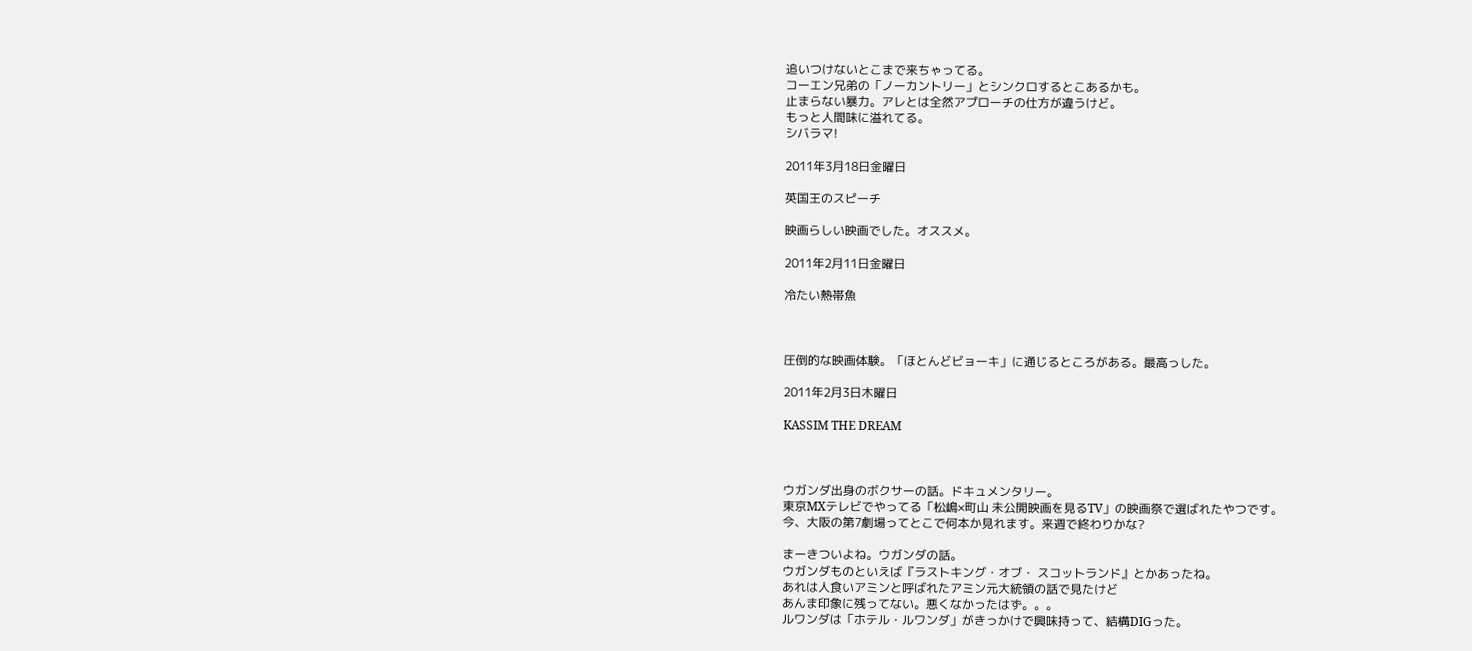追いつけないとこまで来ちゃってる。
コーエン兄弟の「ノーカントリー」とシンクロするとこあるかも。
止まらない暴力。アレとは全然アプローチの仕方が違うけど。
もっと人間味に溢れてる。
シバラマ!

2011年3月18日金曜日

英国王のスピーチ

映画らしい映画でした。オススメ。

2011年2月11日金曜日

冷たい熱帯魚



圧倒的な映画体験。「ほとんどビョーキ」に通じるところがある。最高っした。

2011年2月3日木曜日

KASSIM THE DREAM



ウガンダ出身のボクサーの話。ドキュメンタリー。
東京MXテレビでやってる「松嶋×町山 未公開映画を見るTV」の映画祭で選ばれたやつです。
今、大阪の第7劇場ってとこで何本か見れます。来週で終わりかな?

まーきついよね。ウガンダの話。
ウガンダものといえば『ラストキング・オブ・ スコットランド』とかあったね。
あれは人食いアミンと呼ばれたアミン元大統領の話で見たけど
あんま印象に残ってない。悪くなかったはず。。。
ルワンダは「ホテル・ルワンダ」がきっかけで興味持って、結構DIGった。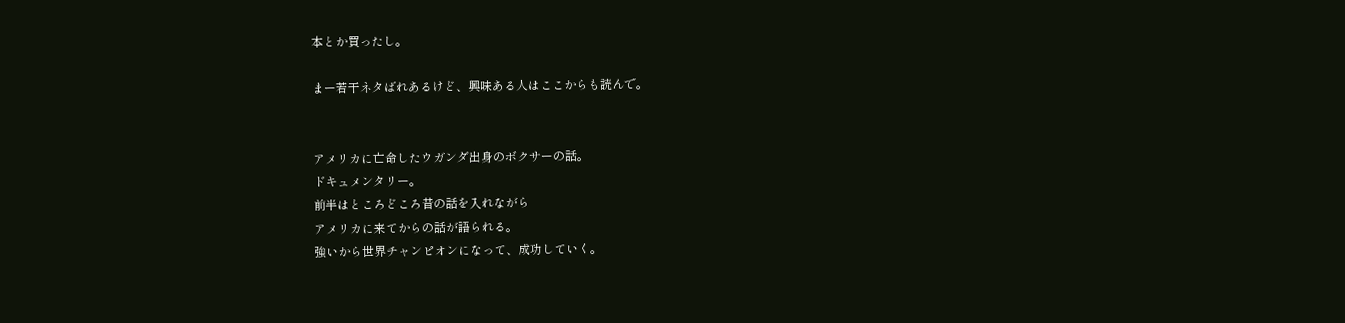本とか買ったし。

まー若干ネタばれあるけど、興味ある人はここからも読んで。


アメリカに亡命したウガンダ出身のボクサーの話。
ドキュメンタリー。
前半はところどころ昔の話を入れながら
アメリカに来てからの話が語られる。
強いから世界チャンピオンになって、成功していく。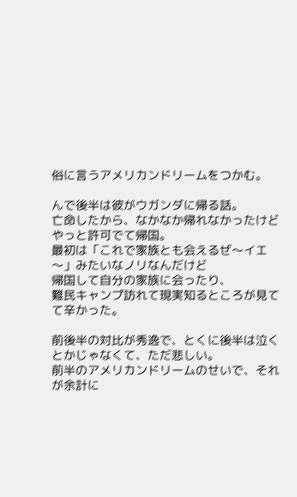俗に言うアメリカンドリームをつかむ。

んで後半は彼がウガンダに帰る話。
亡命したから、なかなか帰れなかったけど
やっと許可でて帰国。
最初は「これで家族とも会えるぜ〜イエ〜」みたいなノリなんだけど
帰国して自分の家族に会ったり、
難民キャンプ訪れて現実知るところが見てて辛かった。

前後半の対比が秀逸で、とくに後半は泣くとかじゃなくて、ただ悲しい。
前半のアメリカンドリームのせいで、それが余計に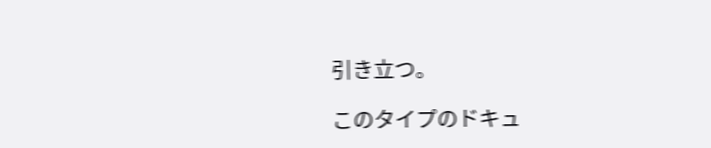引き立つ。

このタイプのドキュ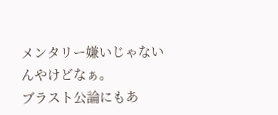メンタリー嫌いじゃないんやけどなぁ。
ブラスト公論にもあ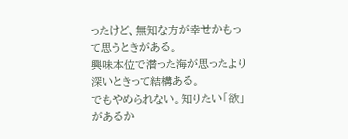ったけど、無知な方が幸せかもって思うときがある。
興味本位で潜った海が思ったより深いときって結構ある。
でもやめられない。知りたい「欲」があるか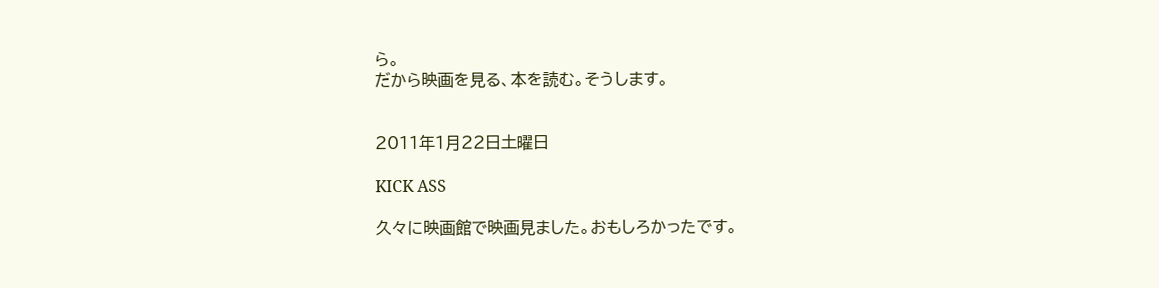ら。
だから映画を見る、本を読む。そうします。


2011年1月22日土曜日

KICK ASS

久々に映画館で映画見ました。おもしろかったです。